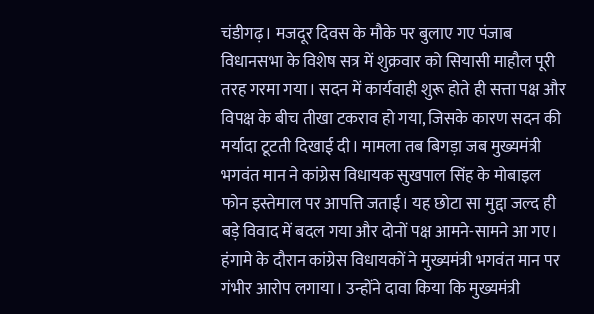चंडीगढ़। मजदूर दिवस के मौके पर बुलाए गए पंजाब विधानसभा के विशेष सत्र में शुक्रवार को सियासी माहौल पूरी तरह गरमा गया। सदन में कार्यवाही शुरू होते ही सत्ता पक्ष और विपक्ष के बीच तीखा टकराव हो गया, जिसके कारण सदन की मर्यादा टूटती दिखाई दी। मामला तब बिगड़ा जब मुख्यमंत्री भगवंत मान ने कांग्रेस विधायक सुखपाल सिंह के मोबाइल फोन इस्तेमाल पर आपत्ति जताई। यह छोटा सा मुद्दा जल्द ही बड़े विवाद में बदल गया और दोनों पक्ष आमने-सामने आ गए।
हंगामे के दौरान कांग्रेस विधायकों ने मुख्यमंत्री भगवंत मान पर गंभीर आरोप लगाया। उन्होंने दावा किया कि मुख्यमंत्री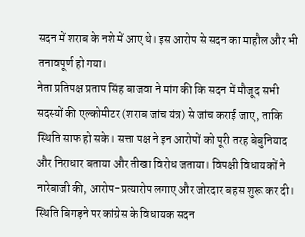सदन में शराब के नशे में आए थे। इस आरोप से सदन का माहौल और भी तनावपूर्ण हो गया।
नेता प्रतिपक्ष प्रताप सिंह बाजवा ने मांग की कि सदन में मौजूद सभी सदस्यों की एल्कोमीटर (शराब जांच यंत्र) से जांच कराई जाए, ताकि स्थिति साफ हो सके। सत्ता पक्ष ने इन आरोपों को पूरी तरह बेबुनियाद और निराधार बताया और तीखा विरोध जताया। विपक्षी विधायकों ने नारेबाजी की, आरोप-प्रत्यारोप लगाए और जोरदार बहस शुरू कर दी। स्थिति बिगड़ने पर कांग्रेस के विधायक सदन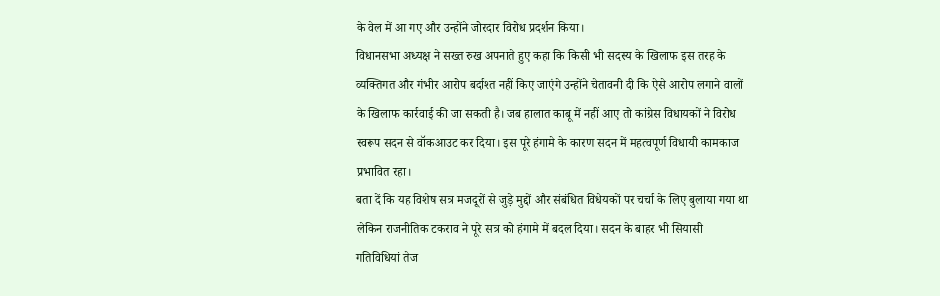के वेल में आ गए और उन्होंने जोरदार विरोध प्रदर्शन किया।
विधानसभा अध्यक्ष ने सख्त रुख अपनाते हुए कहा कि किसी भी सदस्य के खिलाफ इस तरह के व्यक्तिगत और गंभीर आरोप बर्दाश्त नहीं किए जाएंगे उन्होंने चेतावनी दी कि ऐसे आरोप लगाने वालों के खिलाफ कार्रवाई की जा सकती है। जब हालात काबू में नहीं आए तो कांग्रेस विधायकों ने विरोध स्वरूप सदन से वॉकआउट कर दिया। इस पूरे हंगामे के कारण सदन में महत्वपूर्ण विधायी कामकाज प्रभावित रहा।
बता दें कि यह विशेष सत्र मजदूरों से जुड़े मुद्दों और संबंधित विधेयकों पर चर्चा के लिए बुलाया गया था लेकिन राजनीतिक टकराव ने पूरे सत्र को हंगामे में बदल दिया। सदन के बाहर भी सियासी गतिविधियां तेज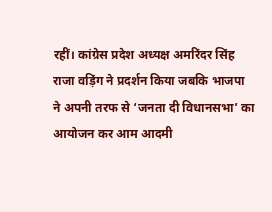रहीं। कांग्रेस प्रदेश अध्यक्ष अमरिंदर सिंह राजा वड़िंग ने प्रदर्शन किया जबकि भाजपा ने अपनी तरफ से ‘जनता दी विधानसभा’ का आयोजन कर आम आदमी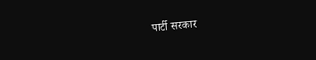पार्टी सरकार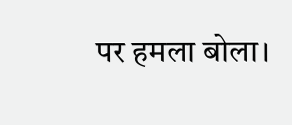पर हमला बोला।